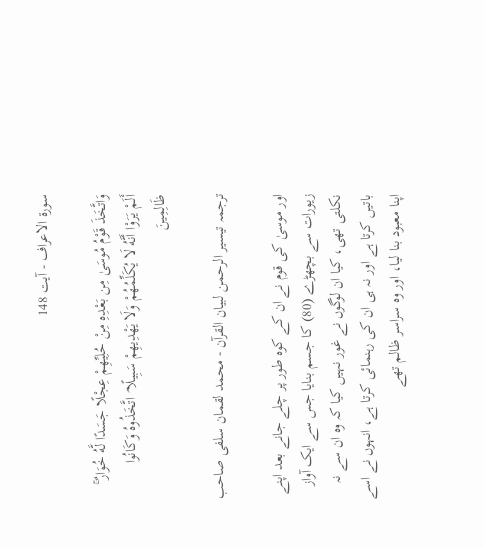سورة الاعراف - آیت 148

وَاتَّخَذَ قَوْمُ مُوسَىٰ مِن بَعْدِهِ مِنْ حُلِيِّهِمْ عِجْلًا جَسَدًا لَّهُ خُوَارٌ ۚ أَلَمْ يَرَوْا أَنَّهُ لَا يُكَلِّمُهُمْ وَلَا يَهْدِيهِمْ سَبِيلًا ۘ اتَّخَذُوهُ وَكَانُوا ظَالِمِينَ

ترجمہ تیسیر الرحمن لبیان القرآن - محمد لقمان سلفی صاحب

اور موسیٰ کی قوم نے ان کے کوہ طور پر چلے جانے بعد اپنے زیورات سے بچھڑے (80) کا جسم بنایا جس سے ایک آواز نکلتی تھی، کیا ان لوگوں نے غور نہیں کیا کہ وہ ان سے نہ باتیں کرتا ہے اور نہ ہی ان کی رہنمائی کرتا ہے، انہوں نے اسے اپنا معبود بنا لیا، اور وہ سراسر ظالم تھے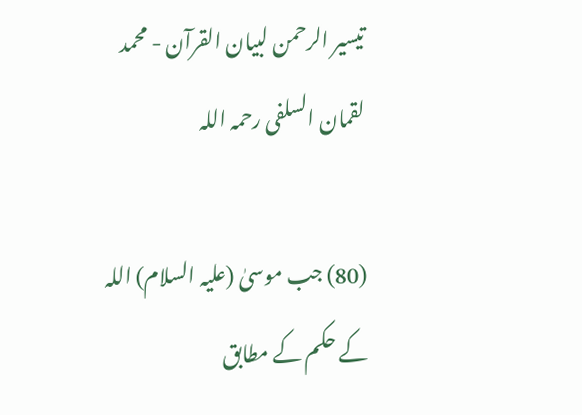تیسیر الرحمن لبیان القرآن - محمد لقمان السلفی رحمہ اللہ

(80) جب موسیٰ (علیہ السلام) اللہ کے حکم کے مطابق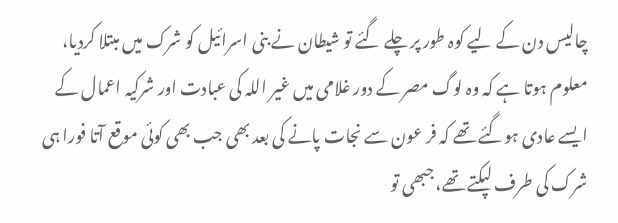چالیس دن کے لیے کوہ طور پر چلے گئے تو شیطان نے بنی اسرائیل کو شرک میں مبتلا کردیا، معلوم ہوتا ہے کہ وہ لوگ مصر کے دور غلامی میں غیر اللہ کی عبادت اور شرکیہ اعمال کے ایسے عادی ہوگئے تھے کہ فر عون سے نجات پانے کی بعد بھی جب بھی کوئی موقع آتا فورا ہی شرک کی طرف لپکتے تھے، جبھی تو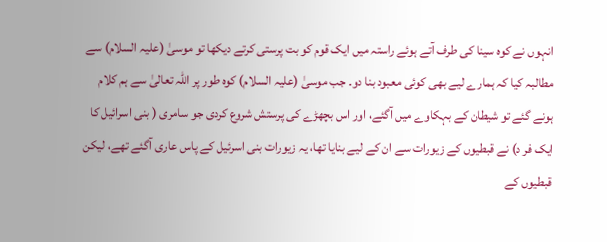انہوں نے کوہ سینا کی طرف آتے ہوئے راستہ میں ایک قوم کو بت پرستی کرتے دیکھا تو موسیٰ (علیہ السلام) سے مطالبہ کیا کہ ہمارے لیے بھی کوئی معبود بنا دو۔ جب موسیٰ (علیہ السلام) کوہ طور پر اللہ تعالیٰ سے ہم کلام ہونے گئے تو شیطان کے بہکاوے میں آگئے، اور اس بچھڑے کی پرستش شروع کردی جو سامری ( بنی اسرائیل کا ایک فر د) نے قبطیوں کے زیورات سے ان کے لیے بنایا تھا، یہ زیورات بنی اسرئیل کے پاس عاری آگئے تھے، لیکن قبطیوں کے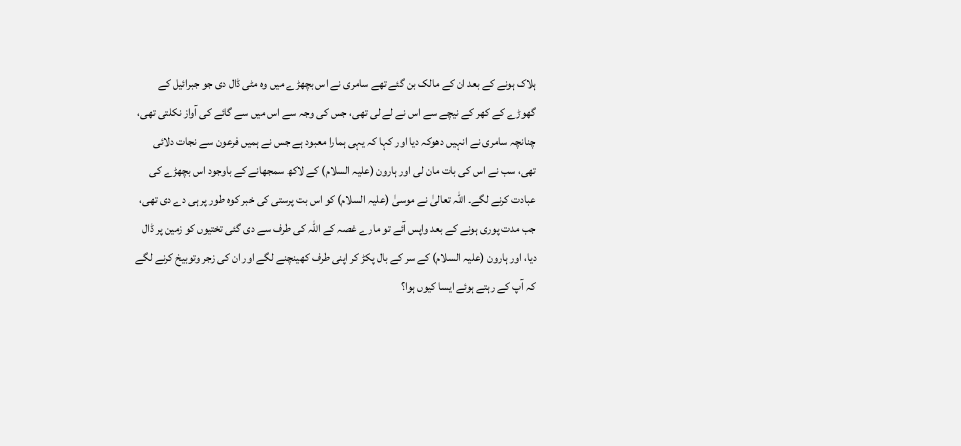ہلاک ہونے کے بعد ان کے مالک بن گئے تھے سامری نے اس بچھڑے میں وہ مٹی ڈال دی جو جبرائیل کے گھوڑے کے کھر کے نیچے سے اس نے لے لی تھی، جس کی وجہ سے اس میں سے گائے کی آواز نکلتی تھی، چنانچہ سامری نے انہیں دھوکہ دیا اور کہا کہ یہی ہمارا معبود ہے جس نے ہمیں فرعون سے نجات دلائی تھی، سب نے اس کی بات مان لی اور ہارون (علیہ السلام) کے لاکھ سمجھانے کے باوجود اس بچھڑے کی عبادت کرنے لگے۔ اللہ تعالیٰ نے موسیٰ (علیہ السلام) کو اس بت پرستی کی خبر کوہ طور پر ہی دے دی تھی، جب مدت پوری ہونے کے بعد واپس آئے تو مارے غصہ کے اللہ کی طرف سے دی گئی تختیوں کو زمین پر ڈال دیا، اور ہارون (علیہ السلام) کے سر کے بال پکڑ کر اپنی طرف کھینچنے لگے اور ان کی زجر وتوبیخ کرنے لگے کہ آپ کے رہتے ہوئے ایسا کیوں ہوا؟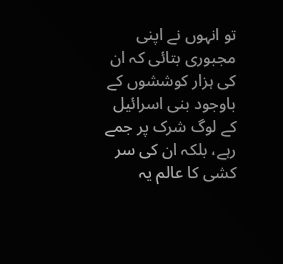تو انہوں نے اپنی مجبوری بتائی کہ ان کی ہزار کوششوں کے باوجود بنی اسرائیل کے لوگ شرک پر جمے رہے، بلکہ ان کی سر کشی کا عالم یہ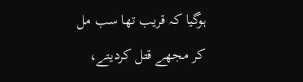ہوگیا کہ قریب تھا سب مل کر مجھے قتل کردیتے،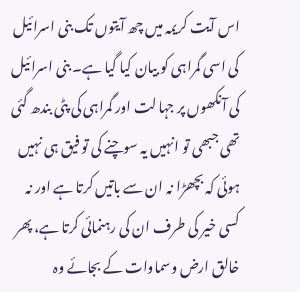اس آیت کریمہ میں چھ آیتوں تک بنی اسرائیل کی اسی گمراہی کو بیان کیا گیا ہے۔ بنی اسرائیل کی آنکھوں پر جہا لت اور گمراہی کی پٹی بندھ گئی تھی جبھی تو انہیں یہ سوچنے کی تو فیق ہی نہیں ہوئی کہ بچھڑا نہ ان سے باتیں کرتا ہے اور نہ کسی خیر کی طرف ان کی رہنمائی کرتا ہے، پھر خالق ارض وسماوات کے بجائے وہ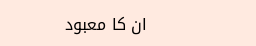ان کا معبود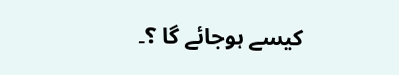کیسے ہوجائے گا ؟۔